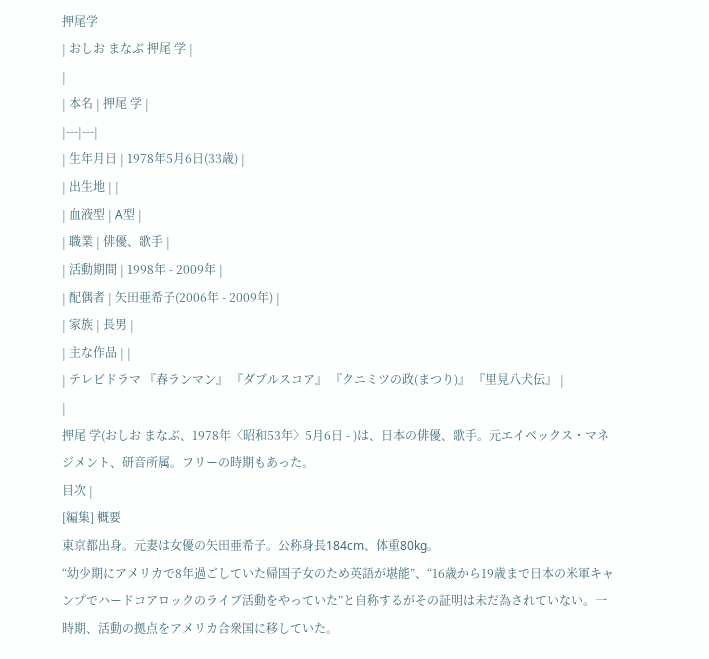押尾学
| おしお まなぶ 押尾 学 |
|
| 本名 | 押尾 学 |
|---|---|
| 生年月日 | 1978年5月6日(33歳) |
| 出生地 | |
| 血液型 | A型 |
| 職業 | 俳優、歌手 |
| 活動期間 | 1998年 - 2009年 |
| 配偶者 | 矢田亜希子(2006年 - 2009年) |
| 家族 | 長男 |
| 主な作品 | |
| テレビドラマ 『春ランマン』 『ダブルスコア』 『クニミツの政(まつり)』 『里見八犬伝』 |
|
押尾 学(おしお まなぶ、1978年〈昭和53年〉5月6日 - )は、日本の俳優、歌手。元エイベックス・マネジメント、研音所属。フリーの時期もあった。
目次 |
[編集] 概要
東京都出身。元妻は女優の矢田亜希子。公称身長184cm、体重80kg。
“幼少期にアメリカで8年過ごしていた帰国子女のため英語が堪能”、“16歳から19歳まで日本の米軍キャンプでハードコアロックのライブ活動をやっていた”と自称するがその証明は未だ為されていない。一時期、活動の拠点をアメリカ合衆国に移していた。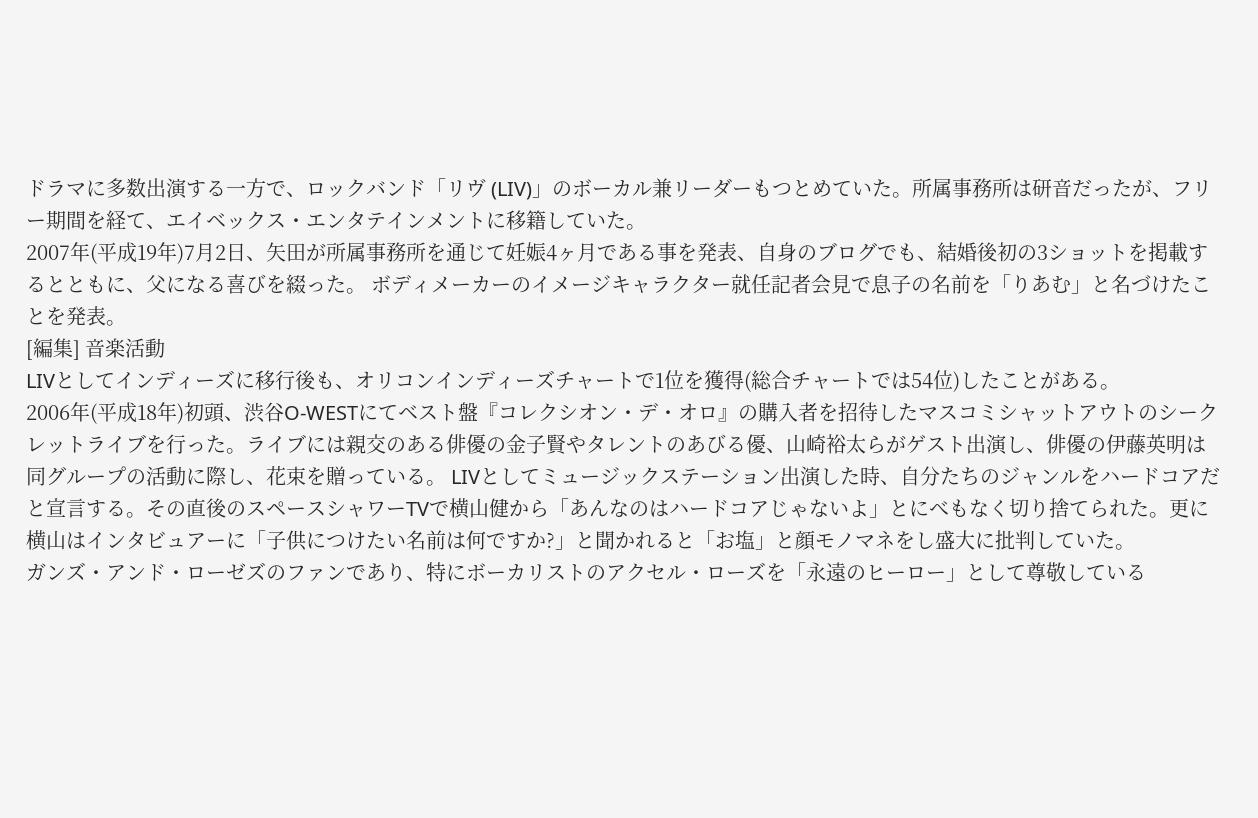ドラマに多数出演する一方で、ロックバンド「リヴ (LIV)」のボーカル兼リーダーもつとめていた。所属事務所は研音だったが、フリー期間を経て、エイベックス・エンタテインメントに移籍していた。
2007年(平成19年)7月2日、矢田が所属事務所を通じて妊娠4ヶ月である事を発表、自身のブログでも、結婚後初の3ショットを掲載するとともに、父になる喜びを綴った。 ボディメーカーのイメージキャラクター就任記者会見で息子の名前を「りあむ」と名づけたことを発表。
[編集] 音楽活動
LIVとしてインディーズに移行後も、オリコンインディーズチャートで1位を獲得(総合チャートでは54位)したことがある。
2006年(平成18年)初頭、渋谷O-WESTにてベスト盤『コレクシオン・デ・オロ』の購入者を招待したマスコミシャットアウトのシークレットライブを行った。ライブには親交のある俳優の金子賢やタレントのあびる優、山崎裕太らがゲスト出演し、俳優の伊藤英明は同グループの活動に際し、花束を贈っている。 LIVとしてミュージックステーション出演した時、自分たちのジャンルをハードコアだと宣言する。その直後のスペースシャワーTVで横山健から「あんなのはハードコアじゃないよ」とにべもなく切り捨てられた。更に横山はインタビュアーに「子供につけたい名前は何ですか?」と聞かれると「お塩」と顔モノマネをし盛大に批判していた。
ガンズ・アンド・ローゼズのファンであり、特にボーカリストのアクセル・ローズを「永遠のヒーロー」として尊敬している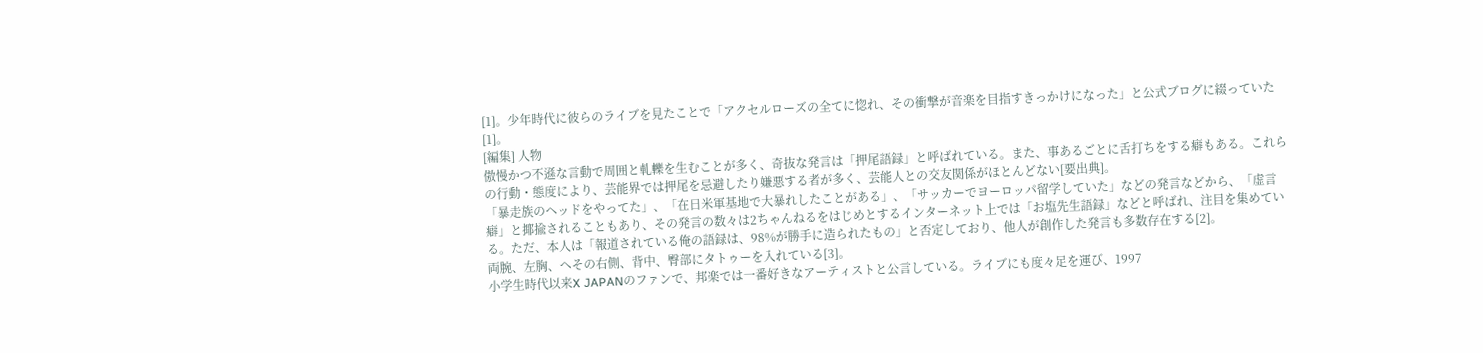[1]。少年時代に彼らのライブを見たことで「アクセルローズの全てに惚れ、その衝撃が音楽を目指すきっかけになった」と公式ブログに綴っていた[1]。
[編集] 人物
傲慢かつ不遜な言動で周囲と軋轢を生むことが多く、奇抜な発言は「押尾語録」と呼ばれている。また、事あるごとに舌打ちをする癖もある。これらの行動・態度により、芸能界では押尾を忌避したり嫌悪する者が多く、芸能人との交友関係がほとんどない[要出典]。
「暴走族のヘッドをやってた」、「在日米軍基地で大暴れしたことがある」、「サッカーでヨーロッパ留学していた」などの発言などから、「虚言癖」と揶揄されることもあり、その発言の数々は2ちゃんねるをはじめとするインターネット上では「お塩先生語録」などと呼ばれ、注目を集めている。ただ、本人は「報道されている俺の語録は、98%が勝手に造られたもの」と否定しており、他人が創作した発言も多数存在する[2]。
両腕、左胸、へその右側、背中、臀部にタトゥーを入れている[3]。
小学生時代以来X JAPANのファンで、邦楽では一番好きなアーティストと公言している。ライブにも度々足を運び、1997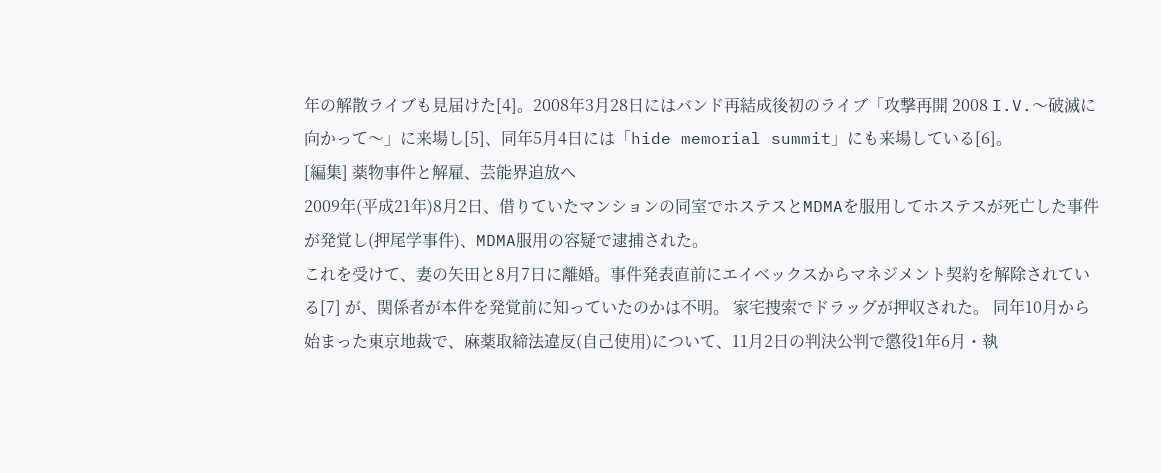年の解散ライブも見届けた[4]。2008年3月28日にはバンド再結成後初のライブ「攻撃再開 2008 I.V.〜破滅に向かって〜」に来場し[5]、同年5月4日には「hide memorial summit」にも来場している[6]。
[編集] 薬物事件と解雇、芸能界追放へ
2009年(平成21年)8月2日、借りていたマンションの同室でホステスとMDMAを服用してホステスが死亡した事件が発覚し(押尾学事件)、MDMA服用の容疑で逮捕された。
これを受けて、妻の矢田と8月7日に離婚。事件発表直前にエイベックスからマネジメント契約を解除されている[7] が、関係者が本件を発覚前に知っていたのかは不明。 家宅捜索でドラッグが押収された。 同年10月から始まった東京地裁で、麻薬取締法違反(自己使用)について、11月2日の判決公判で懲役1年6月・執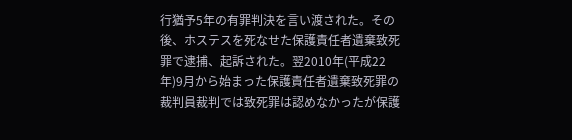行猶予5年の有罪判決を言い渡された。その後、ホステスを死なせた保護責任者遺棄致死罪で逮捕、起訴された。翌2010年(平成22年)9月から始まった保護責任者遺棄致死罪の裁判員裁判では致死罪は認めなかったが保護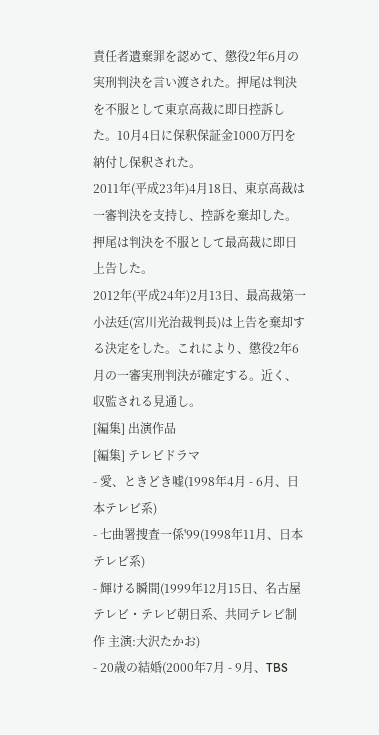責任者遺棄罪を認めて、懲役2年6月の実刑判決を言い渡された。押尾は判決を不服として東京高裁に即日控訴した。10月4日に保釈保証金1000万円を納付し保釈された。
2011年(平成23年)4月18日、東京高裁は一審判決を支持し、控訴を棄却した。押尾は判決を不服として最高裁に即日上告した。
2012年(平成24年)2月13日、最高裁第一小法廷(宮川光治裁判長)は上告を棄却する決定をした。これにより、懲役2年6月の一審実刑判決が確定する。近く、収監される見通し。
[編集] 出演作品
[編集] テレビドラマ
- 愛、ときどき嘘(1998年4月 - 6月、日本テレビ系)
- 七曲署捜査一係'99(1998年11月、日本テレビ系)
- 輝ける瞬間(1999年12月15日、名古屋テレビ・テレビ朝日系、共同テレビ制作 主演:大沢たかお)
- 20歳の結婚(2000年7月 - 9月、TBS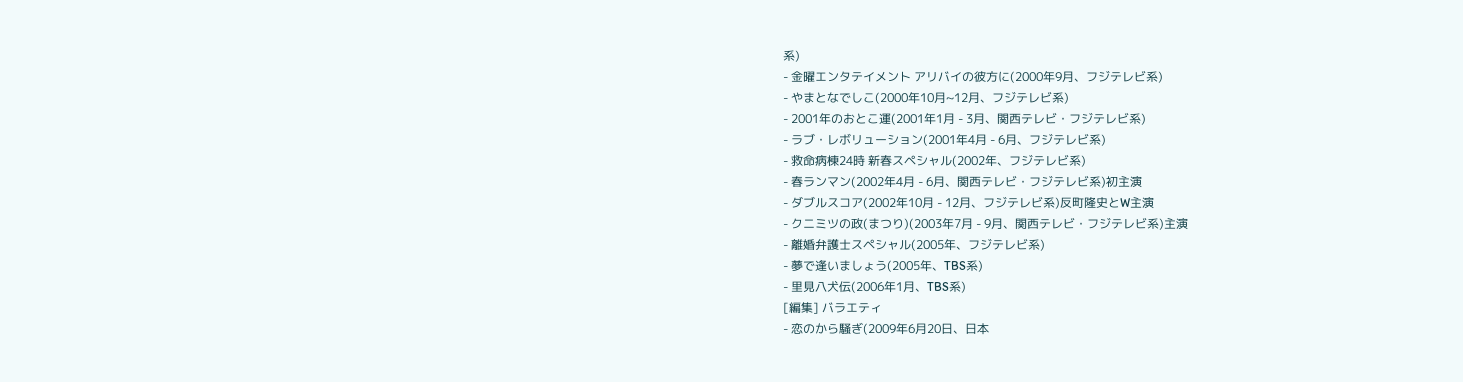系)
- 金曜エンタテイメント アリバイの彼方に(2000年9月、フジテレビ系)
- やまとなでしこ(2000年10月~12月、フジテレビ系)
- 2001年のおとこ運(2001年1月 - 3月、関西テレビ・フジテレビ系)
- ラブ・レボリューション(2001年4月 - 6月、フジテレビ系)
- 救命病棟24時 新春スペシャル(2002年、フジテレビ系)
- 春ランマン(2002年4月 - 6月、関西テレビ・フジテレビ系)初主演
- ダブルスコア(2002年10月 - 12月、フジテレビ系)反町隆史とW主演
- クニミツの政(まつり)(2003年7月 - 9月、関西テレビ・フジテレビ系)主演
- 離婚弁護士スペシャル(2005年、フジテレビ系)
- 夢で逢いましょう(2005年、TBS系)
- 里見八犬伝(2006年1月、TBS系)
[編集] バラエティ
- 恋のから騒ぎ(2009年6月20日、日本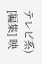テレビ系)
[編集] 映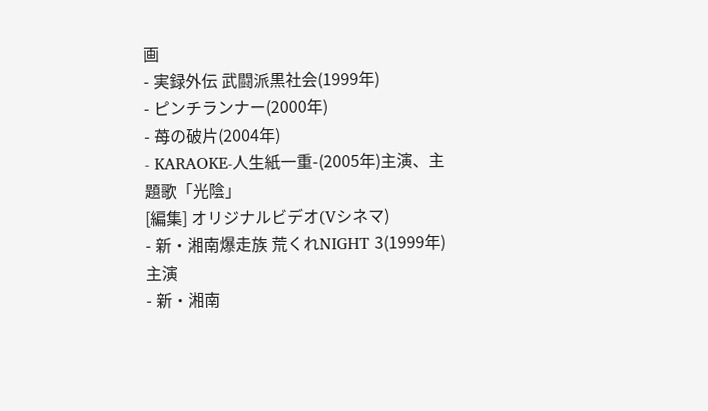画
- 実録外伝 武闘派黒社会(1999年)
- ピンチランナー(2000年)
- 苺の破片(2004年)
- KARAOKE-人生紙一重-(2005年)主演、主題歌「光陰」
[編集] オリジナルビデオ(Vシネマ)
- 新・湘南爆走族 荒くれNIGHT 3(1999年)主演
- 新・湘南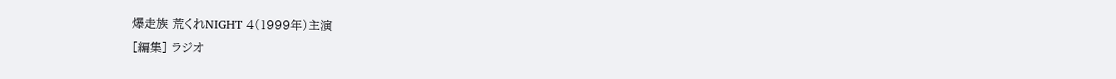爆走族 荒くれNIGHT 4(1999年)主演
[編集] ラジオ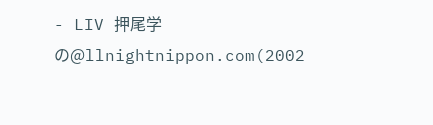- LIV 押尾学の@llnightnippon.com(2002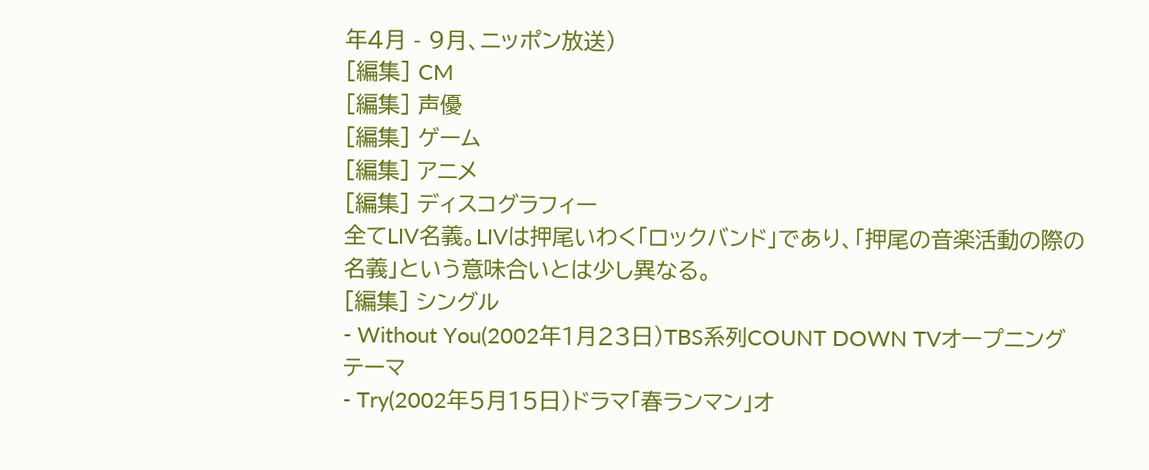年4月 - 9月、ニッポン放送)
[編集] CM
[編集] 声優
[編集] ゲーム
[編集] アニメ
[編集] ディスコグラフィー
全てLIV名義。LIVは押尾いわく「ロックバンド」であり、「押尾の音楽活動の際の名義」という意味合いとは少し異なる。
[編集] シングル
- Without You(2002年1月23日)TBS系列COUNT DOWN TVオープニングテーマ
- Try(2002年5月15日)ドラマ「春ランマン」オ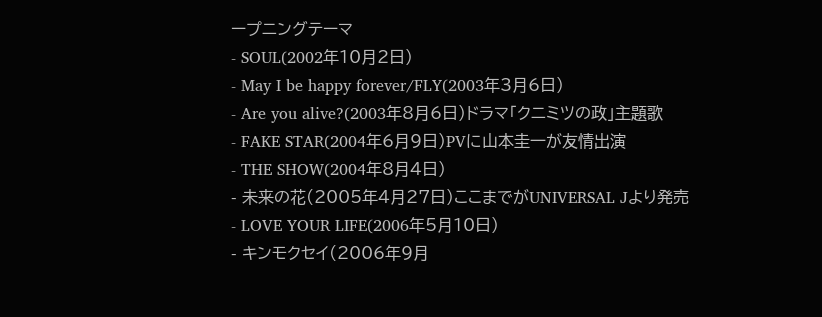ープニングテーマ
- SOUL(2002年10月2日)
- May I be happy forever/FLY(2003年3月6日)
- Are you alive?(2003年8月6日)ドラマ「クニミツの政」主題歌
- FAKE STAR(2004年6月9日)PVに山本圭一が友情出演
- THE SHOW(2004年8月4日)
- 未来の花(2005年4月27日)ここまでがUNIVERSAL Jより発売
- LOVE YOUR LIFE(2006年5月10日)
- キンモクセイ(2006年9月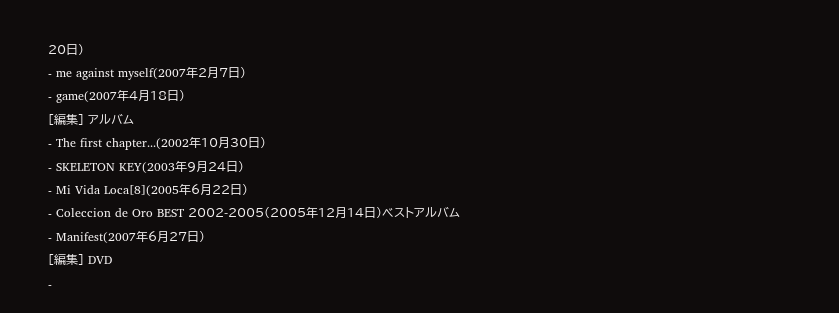20日)
- me against myself(2007年2月7日)
- game(2007年4月18日)
[編集] アルバム
- The first chapter...(2002年10月30日)
- SKELETON KEY(2003年9月24日)
- Mi Vida Loca[8](2005年6月22日)
- Coleccion de Oro BEST 2002-2005(2005年12月14日)ベストアルバム
- Manifest(2007年6月27日)
[編集] DVD
-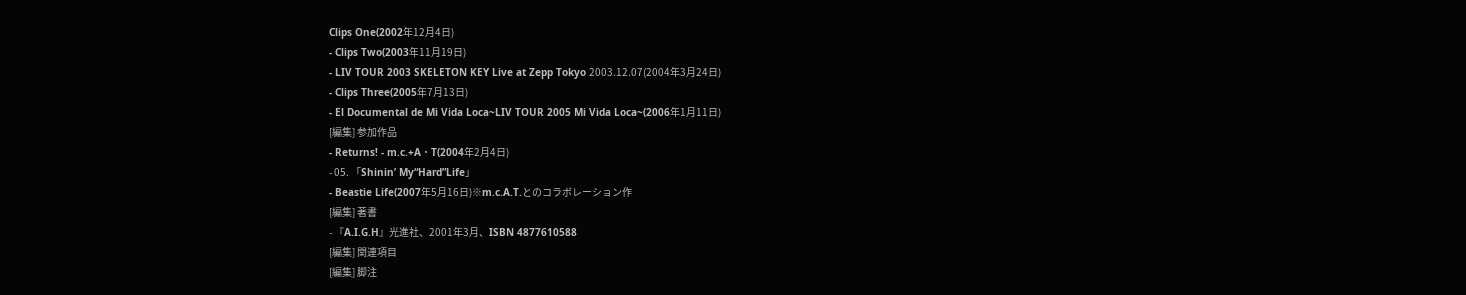Clips One(2002年12月4日)
- Clips Two(2003年11月19日)
- LIV TOUR 2003 SKELETON KEY Live at Zepp Tokyo 2003.12.07(2004年3月24日)
- Clips Three(2005年7月13日)
- El Documental de Mi Vida Loca~LIV TOUR 2005 Mi Vida Loca~(2006年1月11日)
[編集] 参加作品
- Returns! - m.c.+A・T(2004年2月4日)
- 05. 「Shinin’ My“Hard”Life」
- Beastie Life(2007年5月16日)※m.c.A.T.とのコラボレーション作
[編集] 著書
- 『A.I.G.H』光進社、2001年3月、ISBN 4877610588
[編集] 関連項目
[編集] 脚注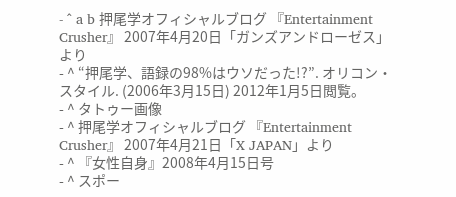- ^ a b 押尾学オフィシャルブログ 『Entertainment Crusher』 2007年4月20日「ガンズアンドローゼス」より
- ^ “押尾学、語録の98%はウソだった!?”. オリコン・スタイル. (2006年3月15日) 2012年1月5日閲覧。
- ^ タトゥー画像
- ^ 押尾学オフィシャルブログ 『Entertainment Crusher』 2007年4月21日「X JAPAN」より
- ^ 『女性自身』2008年4月15日号
- ^ スポー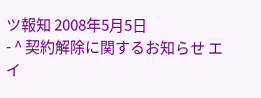ツ報知 2008年5月5日
- ^ 契約解除に関するお知らせ エイ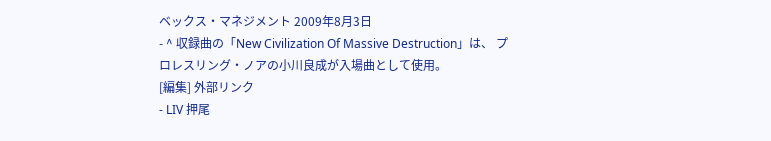ベックス・マネジメント 2009年8月3日
- ^ 収録曲の「New Civilization Of Massive Destruction」は、 プロレスリング・ノアの小川良成が入場曲として使用。
[編集] 外部リンク
- LIV 押尾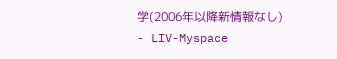学(2006年以降新情報なし)
- LIV-Myspace